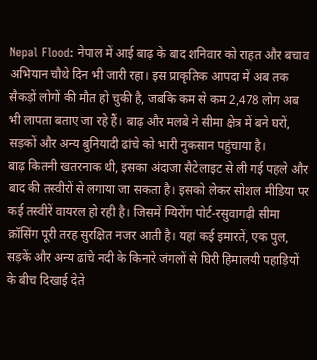Nepal Flood: नेपाल में आई बाढ़ के बाद शनिवार को राहत और बचाव अभियान चौथे दिन भी जारी रहा। इस प्राकृतिक आपदा में अब तक सैकड़ों लोगों की मौत हो चुकी है, जबकि कम से कम 2,478 लोग अब भी लापता बताए जा रहे हैं। बाढ़ और मलबे ने सीमा क्षेत्र में बने घरों, सड़कों और अन्य बुनियादी ढांचे को भारी नुकसान पहुंचाया है।
बाढ़ कितनी खतरनाक थी, इसका अंदाजा सैटेलाइट से ली गई पहले और बाद की तस्वीरों से लगाया जा सकता है। इसको लेकर सोशल मीडिया पर कई तस्वीरें वायरल हो रही है। जिसमें ग्यिरोंग पोर्ट-रसुवागढ़ी सीमा क्रॉसिंग पूरी तरह सुरक्षित नजर आती है। यहां कई इमारतें, एक पुल, सड़कें और अन्य ढांचे नदी के किनारे जंगलों से घिरी हिमालयी पहाड़ियों के बीच दिखाई देते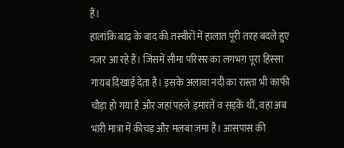हैं।
हालांकि बाढ़ के बाद की तस्वीरों में हालात पूरी तरह बदले हुए नजर आ रहे हैं। जिसमें सीमा परिसर का लगभग पूरा हिस्सा गायब दिखाई देता है। इसके अलावा नदी का रास्ता भी काफी चौड़ा हो गया है और जहां पहले इमारतें व सड़कें थीं, वहां अब भारी मात्रा में कीचड़ और मलबा जमा है। आसपास की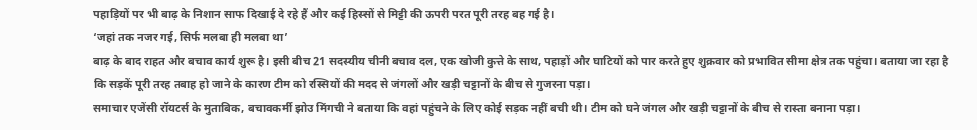पहाड़ियों पर भी बाढ़ के निशान साफ दिखाई दे रहे हैं और कई हिस्सों से मिट्टी की ऊपरी परत पूरी तरह बह गई है।
‘जहां तक नजर गई, सिर्फ मलबा ही मलबा था’
बाढ़ के बाद राहत और बचाव कार्य शुरू है। इसी बीच 21 सदस्यीय चीनी बचाव दल, एक खोजी कुत्ते के साथ, पहाड़ों और घाटियों को पार करते हुए शुक्रवार को प्रभावित सीमा क्षेत्र तक पहुंचा। बताया जा रहा है कि सड़कें पूरी तरह तबाह हो जाने के कारण टीम को रस्सियों की मदद से जंगलों और खड़ी चट्टानों के बीच से गुजरना पड़ा।
समाचार एजेंसी रॉयटर्स के मुताबिक, बचावकर्मी झोउ मिंगची ने बताया कि वहां पहुंचने के लिए कोई सड़क नहीं बची थी। टीम को घने जंगल और खड़ी चट्टानों के बीच से रास्ता बनाना पड़ा।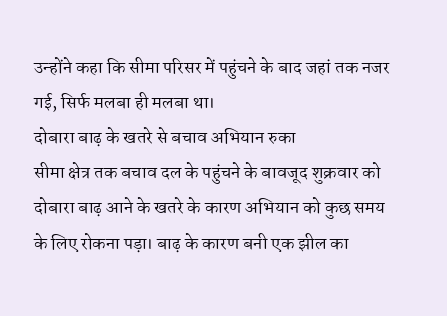उन्होंने कहा कि सीमा परिसर में पहुंचने के बाद जहां तक नजर गई, सिर्फ मलबा ही मलबा था।
दोबारा बाढ़ के खतरे से बचाव अभियान रुका
सीमा क्षेत्र तक बचाव दल के पहुंचने के बावजूद शुक्रवार को दोबारा बाढ़ आने के खतरे के कारण अभियान को कुछ समय के लिए रोकना पड़ा। बाढ़ के कारण बनी एक झील का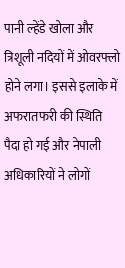पानी ल्हेंडे खोला और त्रिशूली नदियों में ओवरफ्लो होने लगा। इससे इलाके में अफरातफरी की स्थिति पैदा हो गई और नेपाली अधिकारियों ने लोगों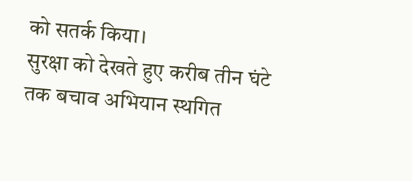को सतर्क किया।
सुरक्षा को देखते हुए करीब तीन घंटे तक बचाव अभियान स्थगित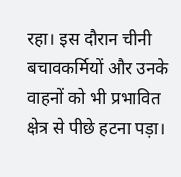रहा। इस दौरान चीनी बचावकर्मियों और उनके वाहनों को भी प्रभावित क्षेत्र से पीछे हटना पड़ा।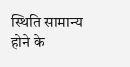स्थिति सामान्य होने के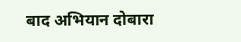बाद अभियान दोबारा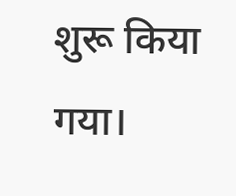शुरू किया गया।